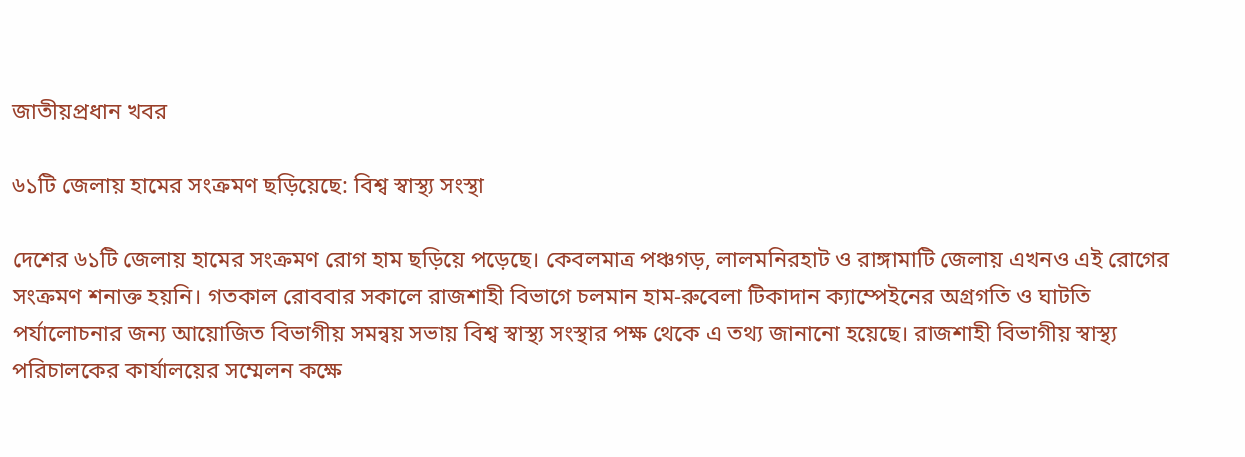জাতীয়প্রধান খবর

৬১টি জেলায় হামের সংক্রমণ ছড়িয়েছে: বিশ্ব স্বাস্থ্য সংস্থা

দেশের ৬১টি জেলায় হামের সংক্রমণ রোগ হাম ছড়িয়ে পড়েছে। কেবলমাত্র পঞ্চগড়, লালমনিরহাট ও রাঙ্গামাটি জেলায় এখনও এই রোগের সংক্রমণ শনাক্ত হয়নি। গতকাল রোববার সকালে রাজশাহী বিভাগে চলমান হাম-রুবেলা টিকাদান ক্যাম্পেইনের অগ্রগতি ও ঘাটতি পর্যালোচনার জন্য আয়োজিত বিভাগীয় সমন্বয় সভায় বিশ্ব স্বাস্থ্য সংস্থার পক্ষ থেকে এ তথ্য জানানো হয়েছে। রাজশাহী বিভাগীয় স্বাস্থ্য পরিচালকের কার্যালয়ের সম্মেলন কক্ষে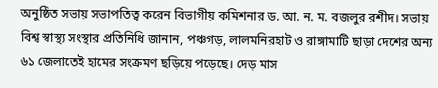অনুষ্ঠিত সভায় সভাপতিত্ব করেন বিভাগীয় কমিশনার ড. আ. ন. ম. বজলুর রশীদ। সভায় বিশ্ব স্বাস্থ্য সংস্থার প্রতিনিধি জানান, পঞ্চগড়, লালমনিরহাট ও রাঙ্গামাটি ছাড়া দেশের অন্য ৬১ জেলাতেই হামের সংক্রমণ ছড়িয়ে পড়েছে। দেড় মাস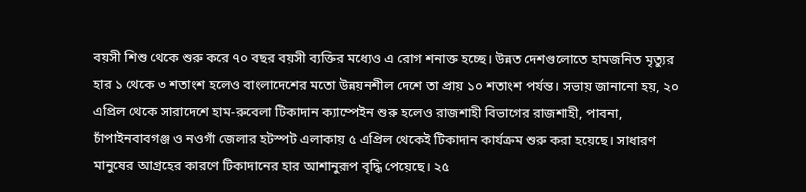বয়সী শিশু থেকে শুরু করে ৭০ বছর বয়সী ব্যক্তির মধ্যেও এ রোগ শনাক্ত হচ্ছে। উন্নত দেশগুলোতে হামজনিত মৃত্যুর হার ১ থেকে ৩ শতাংশ হলেও বাংলাদেশের মতো উন্নয়নশীল দেশে তা প্রায় ১০ শতাংশ পর্যন্ত। সভায় জানানো হয়, ২০ এপ্রিল থেকে সারাদেশে হাম-রুবেলা টিকাদান ক্যাম্পেইন শুরু হলেও রাজশাহী বিভাগের রাজশাহী, পাবনা, চাঁপাইনবাবগঞ্জ ও নওগাঁ জেলার হটস্পট এলাকায় ৫ এপ্রিল থেকেই টিকাদান কার্যক্রম শুরু করা হয়েছে। সাধারণ মানুষের আগ্রহের কারণে টিকাদানের হার আশানুরূপ বৃদ্ধি পেয়েছে। ২৫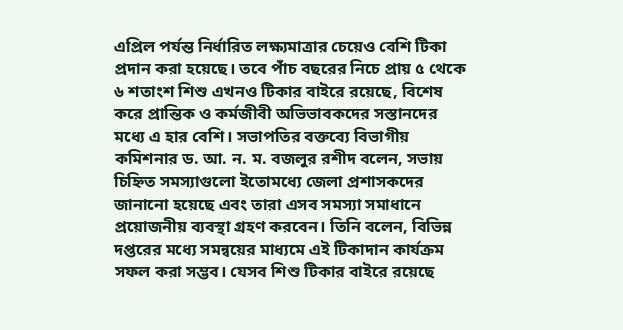এপ্রিল পর্যন্ত নির্ধারিত লক্ষ্যমাত্রার চেয়েও বেশি টিকা প্রদান করা হয়েছে। তবে পাঁচ বছরের নিচে প্রায় ৫ থেকে ৬ শতাংশ শিশু এখনও টিকার বাইরে রয়েছে, বিশেষ করে প্রান্তিক ও কর্মজীবী অভিভাবকদের সস্তানদের মধ্যে এ হার বেশি। সভাপতির বক্তব্যে বিভাগীয় কমিশনার ড. আ. ন. ম. বজলুর রশীদ বলেন, সভায় চিহ্নিত সমস্যাগুলো ইতোমধ্যে জেলা প্রশাসকদের জানানো হয়েছে এবং তারা এসব সমস্যা সমাধানে প্রয়োজনীয় ব্যবস্থা গ্রহণ করবেন। তিনি বলেন, বিভিন্ন দপ্তরের মধ্যে সমন্বয়ের মাধ্যমে এই টিকাদান কার্যক্রম সফল করা সম্ভব। যেসব শিশু টিকার বাইরে রয়েছে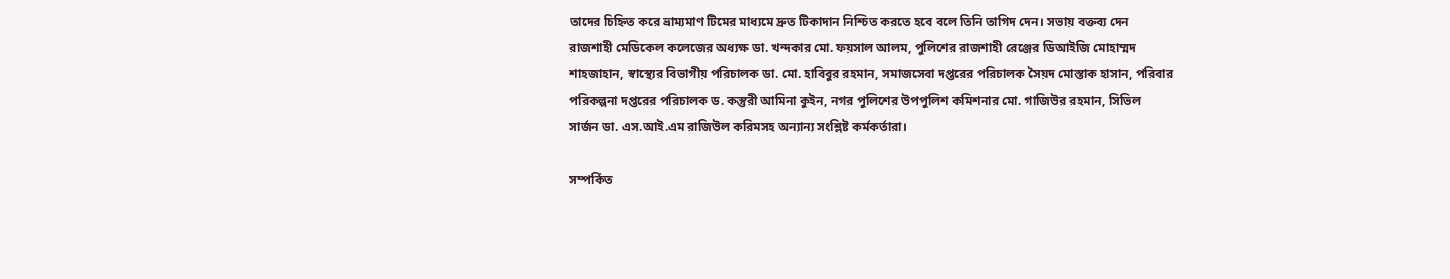তাদের চিহ্নিত করে ভ্রাম্যমাণ টিমের মাধ্যমে দ্রুত টিকাদান নিশ্চিত করতে হবে বলে তিনি তাগিদ দেন। সভায় বক্তব্য দেন রাজশাহী মেডিকেল কলেজের অধ্যক্ষ ডা. খন্দকার মো. ফয়সাল আলম, পুলিশের রাজশাহী রেঞ্জের ডিআইজি মোহাম্মদ শাহজাহান, স্বাস্থ্যের বিভাগীয় পরিচালক ডা. মো. হাবিবুর রহমান, সমাজসেবা দপ্তরের পরিচালক সৈয়দ মোস্তাক হাসান, পরিবার পরিকল্পনা দপ্তরের পরিচালক ড. কস্তুরী আমিনা কুইন, নগর পুলিশের উপপুলিশ কমিশনার মো. গাজিউর রহমান, সিভিল সার্জন ডা. এস.আই.এম রাজিউল করিমসহ অন্যান্য সংশ্লিষ্ট কর্মকর্তারা।

সম্পর্কিত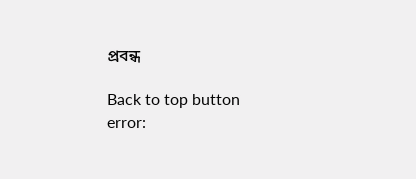প্রবন্ধ

Back to top button
error: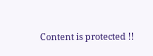Content is protected !!